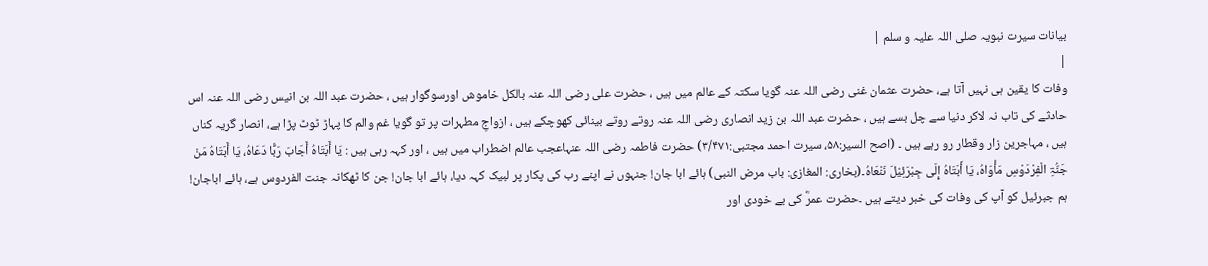بیانات سیرت نبویہ صلی اللہ علیہ و سلم |
|
وفات کا یقین ہی نہیں آتا ہے، حضرت عثمان غنی رضی اللہ عنہ گویا سکتہ کے عالم میں ہیں ، حضرت علی رضی اللہ عنہ بالکل خاموش اورسوگوار ہیں ، حضرت عبد اللہ بن انیس رضی اللہ عنہ اس حادثے کی تاب نہ لاکر دنیا سے چل بسے ہیں ، حضرت عبد اللہ بن زید انصاری رضی اللہ عنہ روتے روتے بینائی کھوچکے ہیں ، ازواجِ مطہرات پر تو گویا غم والم کا پہاڑ ٹوٹ پڑا ہے، انصار گریہ کناں ہیں ، مہاجرین زار وقطار رو رہے ہیں ۔ (اصح السیر:۵۸، سیرت احمد مجتبی:۳/۴۷۱) حضرت فاطمہ رضی اللہ عنہاعجب عالم اضطراب میں ہیں ، اور کہہ رہی ہیں : یَا أَبَتَاہُ أَجَابَ رَبًّا دَعَاہُ، یَا أَبَتَاہُ مَنْ جَنُّۃِ الْفِرْدَوْسِ مَأْوَاہُ، یَا أَبَتَاہُ إِلَی جِبْرَئِیْلَ نَنْعَاہُ۔(بخاری: المغازی: باب مرض النبی) ہائے ابا جان! جنہوں نے اپنے رب کی پکار پر لبیک کہہ دیا، ہائے ابا جان! جن کا ٹھکانہ جنت الفردوس ہے، ہائے اباجان! ہم جبرئیل کو آپ کی وفات کی خبر دیتے ہیں ۔حضرت عمرؓ کی بے خودی اور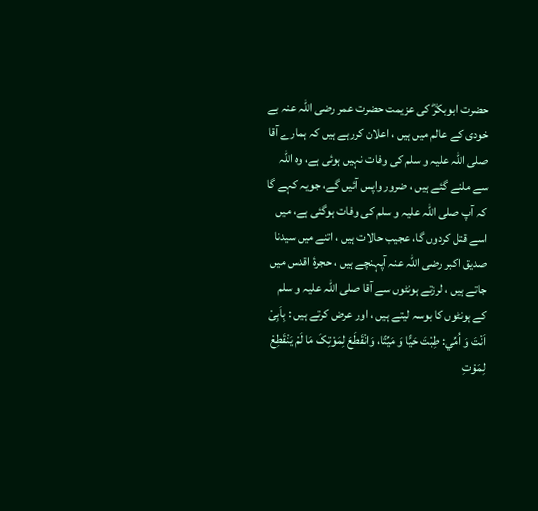حضرت ابوبکرؓ کی عزیمت حضرت عمر رضی اللہ عنہ بے خودی کے عالم میں ہیں ، اعلان کررہے ہیں کہ ہمارے آقا صلی اللہ علیہ و سلم کی وفات نہیں ہوئی ہے، وہ اللہ سے ملنے گئے ہیں ، ضرور واپس آئیں گے، جویہ کہے گا کہ آپ صلی اللہ علیہ و سلم کی وفات ہوگئی ہے، میں اسے قتل کردوں گا، عجیب حالات ہیں ، اتنے میں سیدنا صدیق اکبر رضی اللہ عنہ آپہنچے ہیں ، حجرۂ اقدس میں جاتے ہیں ، لرزتے ہونٹوں سے آقا صلی اللہ علیہ و سلم کے ہونٹوں کا بوسہ لیتے ہیں ، اور عرض کرتے ہیں : بِاَبِیْ اَنْتَ وَ اُمِّي: طِبْتَ حَیًّا وَ مَیِّتًا، وَانْقَطَعَ لِمَوْتِکَ مَا لَمْ یَنْقَطِعْ لِمَوْتِ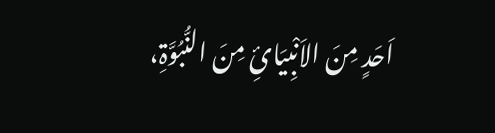اَحَدٍ مِنَ الاَنْبِیَائِ مِنَ النُّبُوَّۃِ،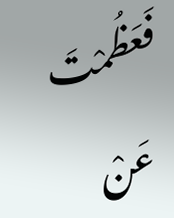فَعَظُمْتَ عَنْ